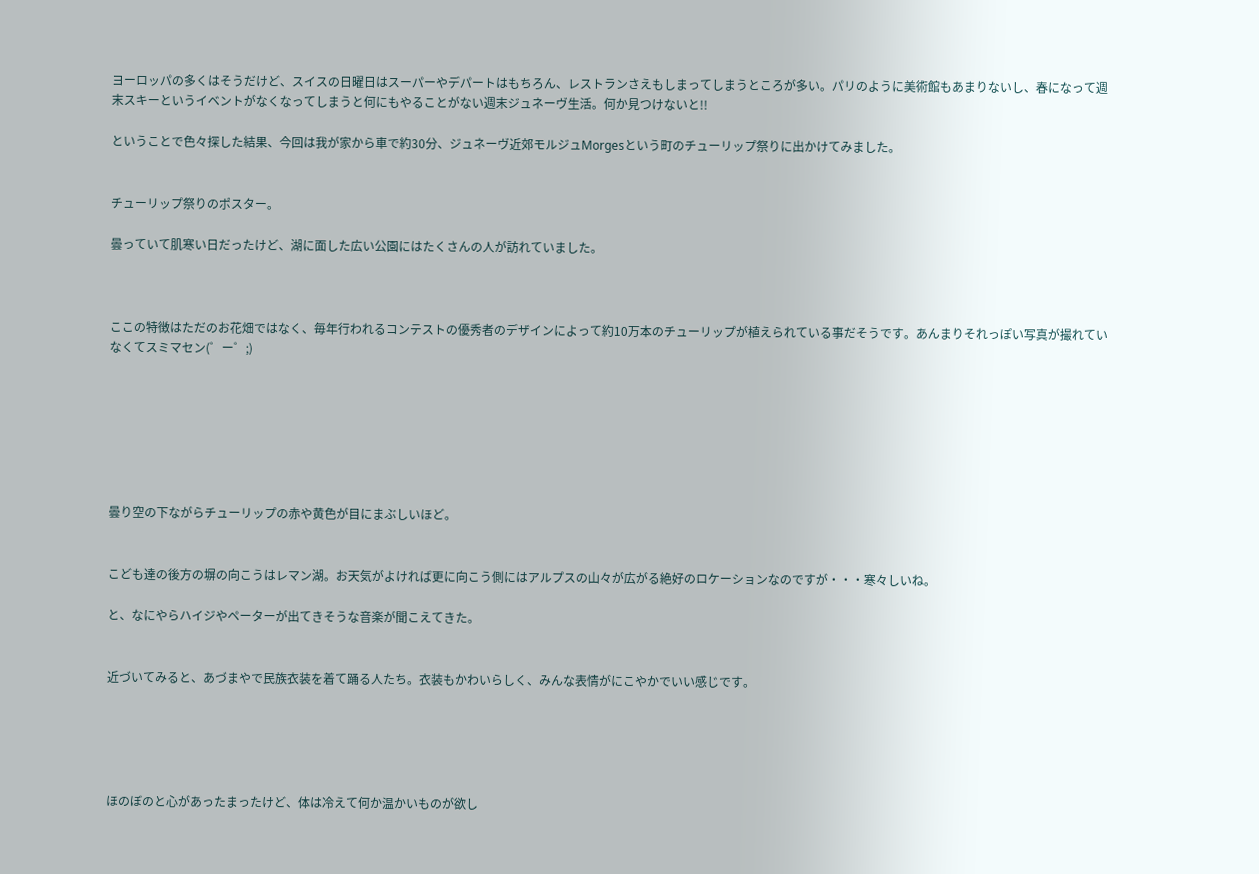ヨーロッパの多くはそうだけど、スイスの日曜日はスーパーやデパートはもちろん、レストランさえもしまってしまうところが多い。パリのように美術館もあまりないし、春になって週末スキーというイベントがなくなってしまうと何にもやることがない週末ジュネーヴ生活。何か見つけないと!!

ということで色々探した結果、今回は我が家から車で約30分、ジュネーヴ近郊モルジュMorgesという町のチューリップ祭りに出かけてみました。


チューリップ祭りのポスター。

曇っていて肌寒い日だったけど、湖に面した広い公園にはたくさんの人が訪れていました。



ここの特徴はただのお花畑ではなく、毎年行われるコンテストの優秀者のデザインによって約10万本のチューリップが植えられている事だそうです。あんまりそれっぽい写真が撮れていなくてスミマセン(゜ー゜;)







曇り空の下ながらチューリップの赤や黄色が目にまぶしいほど。


こども達の後方の塀の向こうはレマン湖。お天気がよければ更に向こう側にはアルプスの山々が広がる絶好のロケーションなのですが・・・寒々しいね。

と、なにやらハイジやペーターが出てきそうな音楽が聞こえてきた。


近づいてみると、あづまやで民族衣装を着て踊る人たち。衣装もかわいらしく、みんな表情がにこやかでいい感じです。





ほのぼのと心があったまったけど、体は冷えて何か温かいものが欲し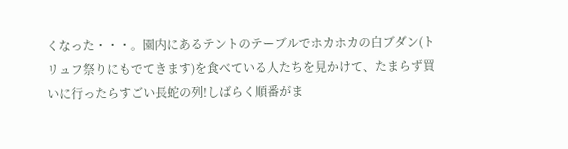くなった・・・。園内にあるテントのテーブルでホカホカの白ブダン(トリュフ祭りにもでてきます)を食べている人たちを見かけて、たまらず買いに行ったらすごい長蛇の列!しばらく順番がま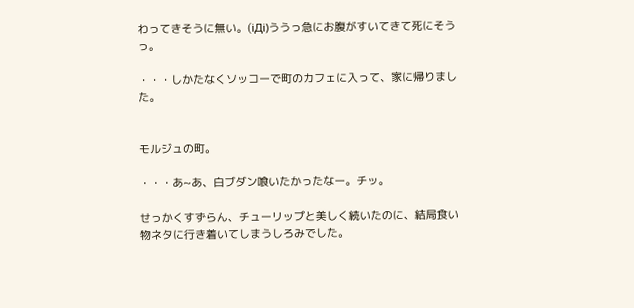わってきそうに無い。(iДi)ううっ急にお腹がすいてきて死にそうっ。

・・・しかたなくソッコーで町のカフェに入って、家に帰りました。


モルジュの町。

・・・あ~あ、白ブダン喰いたかったなー。チッ。

せっかくすずらん、チューリップと美しく続いたのに、結局食い物ネタに行き着いてしまうしろみでした。